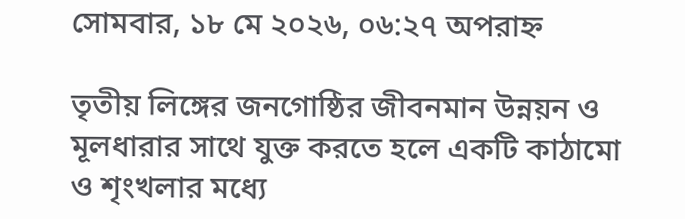সোমবার, ১৮ মে ২০২৬, ০৬:২৭ অপরাহ্ন

তৃতীয় লিঙ্গের জনগোষ্ঠির জীবনমান উন্নয়ন ও মূলধারার সাথে যুক্ত করতে হলে একটি কাঠামো ও শৃংখলার মধ্যে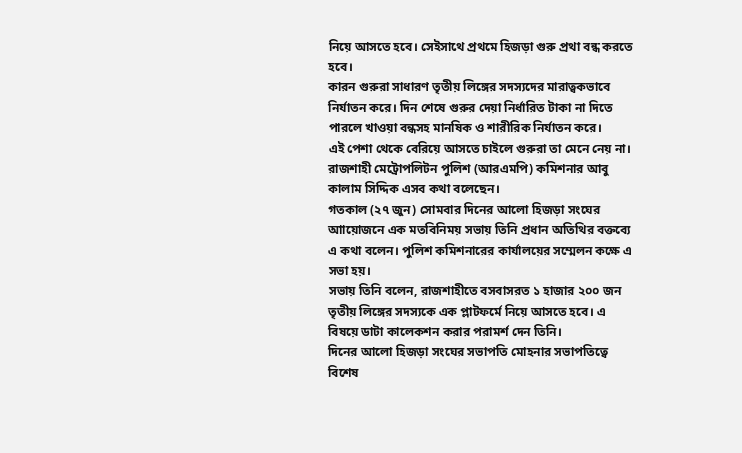নিয়ে আসতে হবে। সেইসাথে প্রথমে হিজড়া গুরু প্রথা বন্ধ করতে হবে।
কারন গুরুরা সাধারণ তৃতীয় লিঙ্গের সদস্যদের মারাত্বকভাবে নির্যাতন করে। দিন শেষে গুরুর দেয়া নির্ধারিত টাকা না দিতে পারলে খাওয়া বন্ধসহ মানষিক ও শারীরিক নির্যাতন করে।
এই পেশা থেকে বেরিয়ে আসতে চাইলে গুরুরা তা মেনে নেয় না। রাজশাহী মেট্রোপলিটন পুলিশ (আরএমপি) কমিশনার আবু কালাম সিদ্দিক এসব কথা বলেছেন।
গতকাল (২৭ জুন) সোমবার দিনের আলো হিজড়া সংঘের আায়োজনে এক মতবিনিময় সভায় তিনি প্রধান অতিথির বক্তব্যে এ কথা বলেন। পুলিশ কমিশনারের কার্যালয়ের সম্মেলন কক্ষে এ সভা হয়।
সভায় তিনি বলেন, রাজশাহীতে বসবাসরত ১ হাজার ২০০ জন তৃতীয় লিঙ্গের সদস্যকে এক প্লাটফর্মে নিয়ে আসতে হবে। এ বিষয়ে ডাটা কালেকশন করার পরামর্শ দেন তিনি।
দিনের আলো হিজড়া সংঘের সভাপতি মোহনার সভাপতিত্বে বিশেষ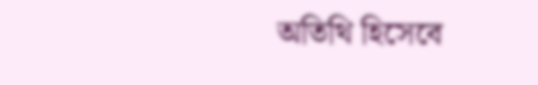অতিথি হিসেবে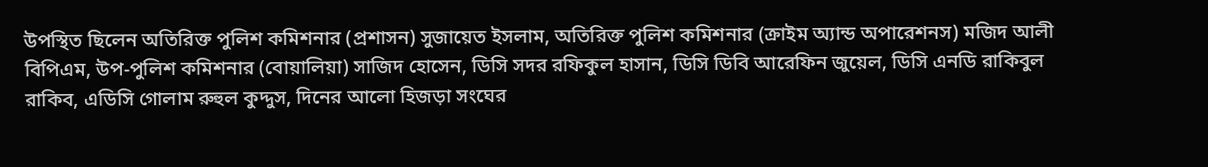উপস্থিত ছিলেন অতিরিক্ত পুলিশ কমিশনার (প্রশাসন) সুজায়েত ইসলাম, অতিরিক্ত পুলিশ কমিশনার (ক্রাইম অ্যান্ড অপারেশনস) মজিদ আলী বিপিএম, উপ-পুলিশ কমিশনার (বোয়ালিয়া) সাজিদ হোসেন, ডিসি সদর রফিকুল হাসান, ডিসি ডিবি আরেফিন জুয়েল, ডিসি এনডি রাকিবুল রাকিব, এডিসি গোলাম রুহুল কুদ্দুস, দিনের আলো হিজড়া সংঘের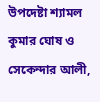উপদেষ্টা শ্যামল কুমার ঘোষ ও সেকেন্দার আলী,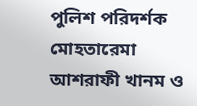পুলিশ পরিদর্শক মোহতারেমা আশরাফী খানম ও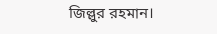জিল্লুর রহমান।